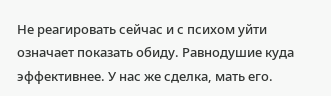Не реагировать сейчас и с психом уйти означает показать обиду. Равнодушие куда эффективнее. У нас же сделка, мать его.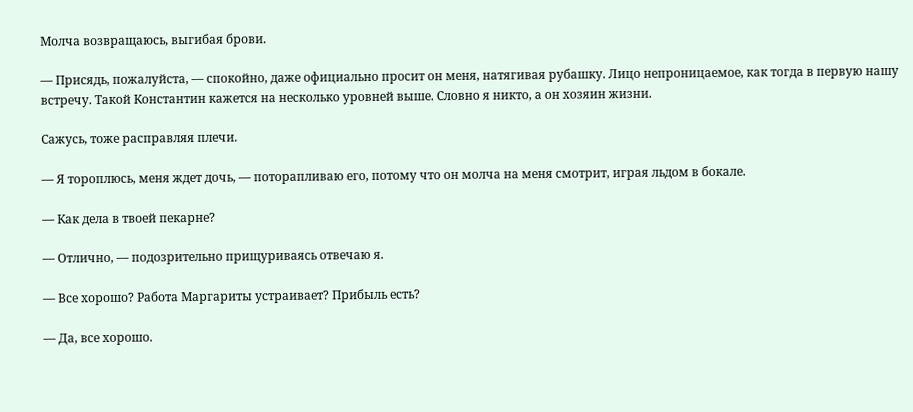Молча возвращаюсь, выгибая брови.

— Присядь, пожалуйста, — спокойно, даже официально просит он меня, натягивая рубашку. Лицо непроницаемое, как тогда в первую нашу встречу. Такой Константин кажется на несколько уровней выше. Словно я никто, а он хозяин жизни.

Сажусь, тоже расправляя плечи.

— Я тороплюсь, меня ждет дочь, — поторапливаю его, потому что он молча на меня смотрит, играя льдом в бокале.

— Как дела в твоей пекарне?

— Отлично, — подозрительно прищуриваясь отвечаю я.

— Все хорошо? Работа Маргариты устраивает? Прибыль есть?

— Да, все хорошо.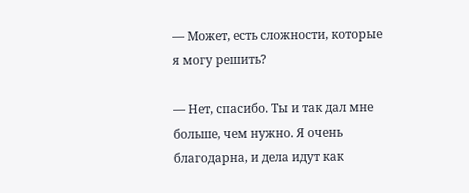— Может, есть сложности, которые я могу решить?

— Нет, спасибо. Ты и так дал мне больше, чем нужно. Я очень благодарна, и дела идут как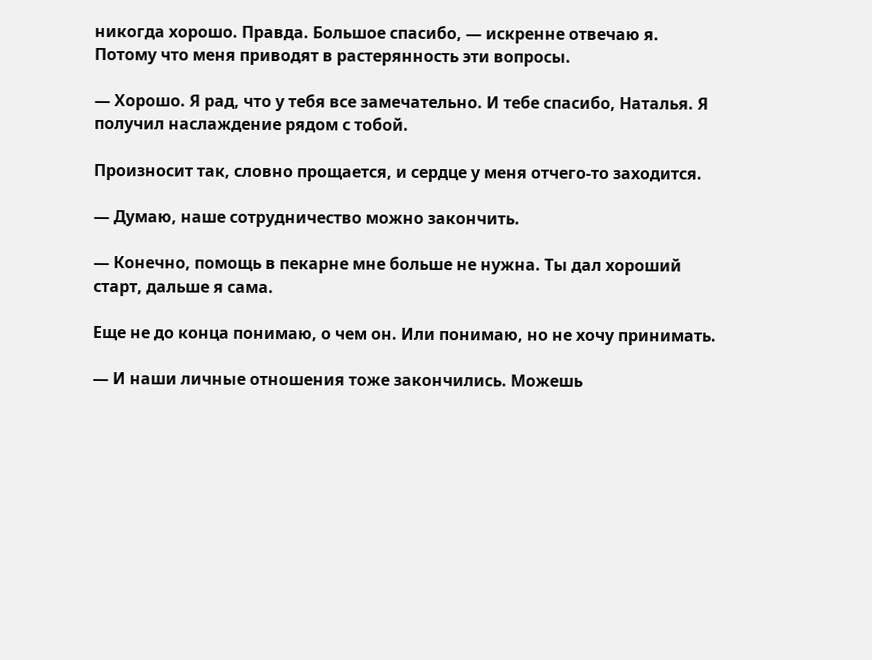никогда хорошо. Правда. Большое спасибо, — искренне отвечаю я. Потому что меня приводят в растерянность эти вопросы.

— Хорошо. Я рад, что у тебя все замечательно. И тебе спасибо, Наталья. Я получил наслаждение рядом с тобой.

Произносит так, словно прощается, и сердце у меня отчего-то заходится.

— Думаю, наше сотрудничество можно закончить.

— Конечно, помощь в пекарне мне больше не нужна. Ты дал хороший старт, дальше я сама.

Еще не до конца понимаю, о чем он. Или понимаю, но не хочу принимать.

— И наши личные отношения тоже закончились. Можешь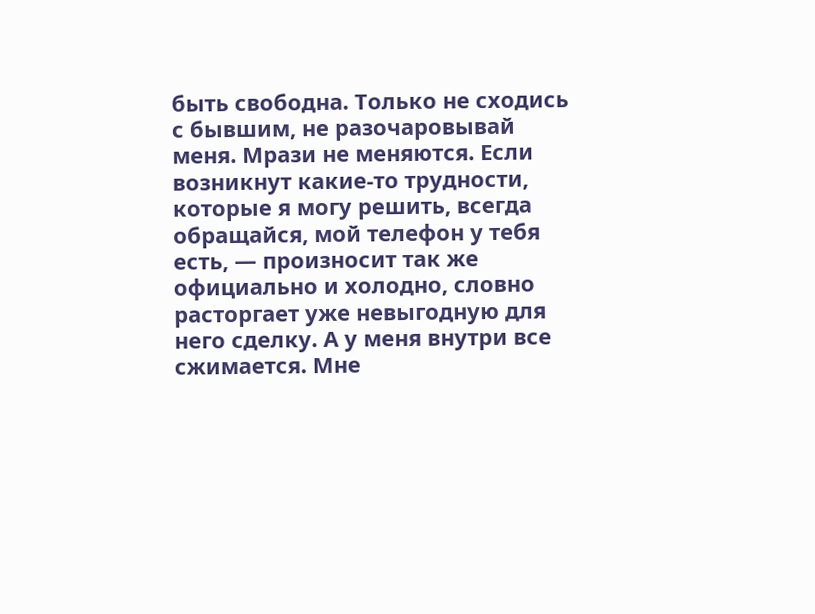быть свободна. Только не сходись с бывшим, не разочаровывай меня. Мрази не меняются. Если возникнут какие-то трудности, которые я могу решить, всегда обращайся, мой телефон у тебя есть, — произносит так же официально и холодно, словно расторгает уже невыгодную для него сделку. А у меня внутри все сжимается. Мне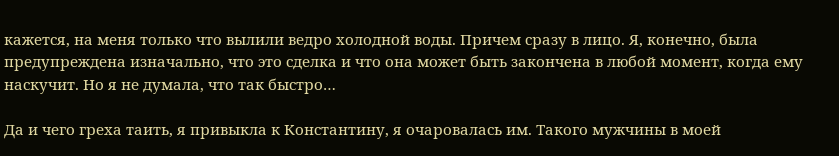кажется, на меня только что вылили ведро холодной воды. Причем сразу в лицо. Я, конечно, была предупреждена изначально, что это сделка и что она может быть закончена в любой момент, когда ему наскучит. Но я не думала, что так быстро…

Да и чего греха таить, я привыкла к Константину, я очаровалась им. Такого мужчины в моей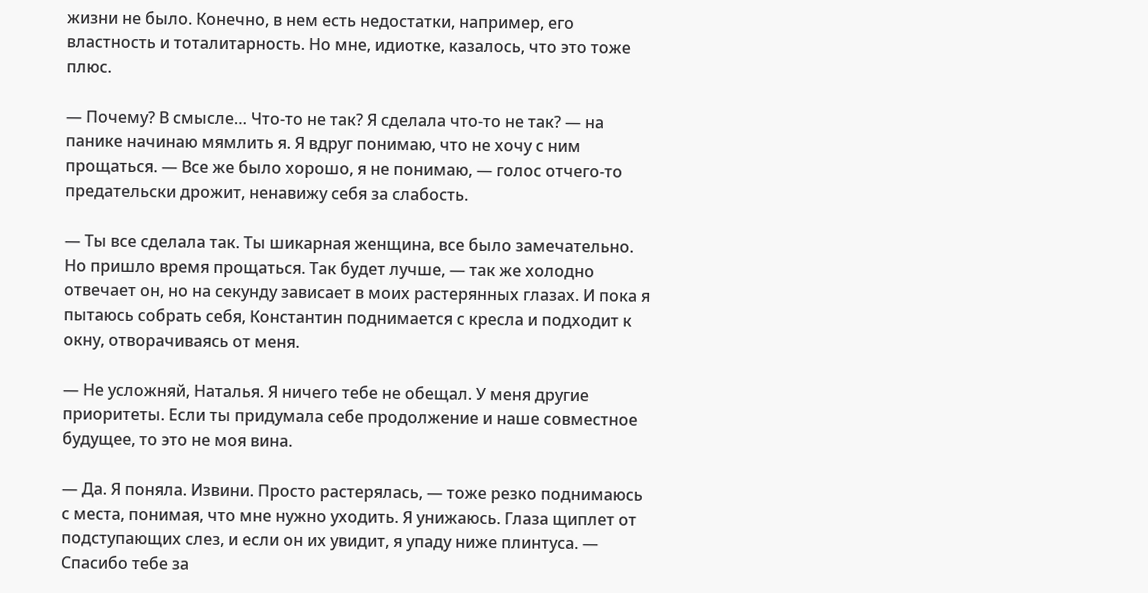жизни не было. Конечно, в нем есть недостатки, например, его властность и тоталитарность. Но мне, идиотке, казалось, что это тоже плюс.

— Почему? В смысле… Что-то не так? Я сделала что-то не так? — на панике начинаю мямлить я. Я вдруг понимаю, что не хочу с ним прощаться. — Все же было хорошо, я не понимаю, — голос отчего-то предательски дрожит, ненавижу себя за слабость.

— Ты все сделала так. Ты шикарная женщина, все было замечательно. Но пришло время прощаться. Так будет лучше, — так же холодно отвечает он, но на секунду зависает в моих растерянных глазах. И пока я пытаюсь собрать себя, Константин поднимается с кресла и подходит к окну, отворачиваясь от меня.

— Не усложняй, Наталья. Я ничего тебе не обещал. У меня другие приоритеты. Если ты придумала себе продолжение и наше совместное будущее, то это не моя вина.

— Да. Я поняла. Извини. Просто растерялась, — тоже резко поднимаюсь с места, понимая, что мне нужно уходить. Я унижаюсь. Глаза щиплет от подступающих слез, и если он их увидит, я упаду ниже плинтуса. — Спасибо тебе за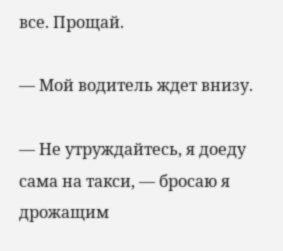все. Прощай.

— Мой водитель ждет внизу.

— Не утруждайтесь, я доеду сама на такси, — бросаю я дрожащим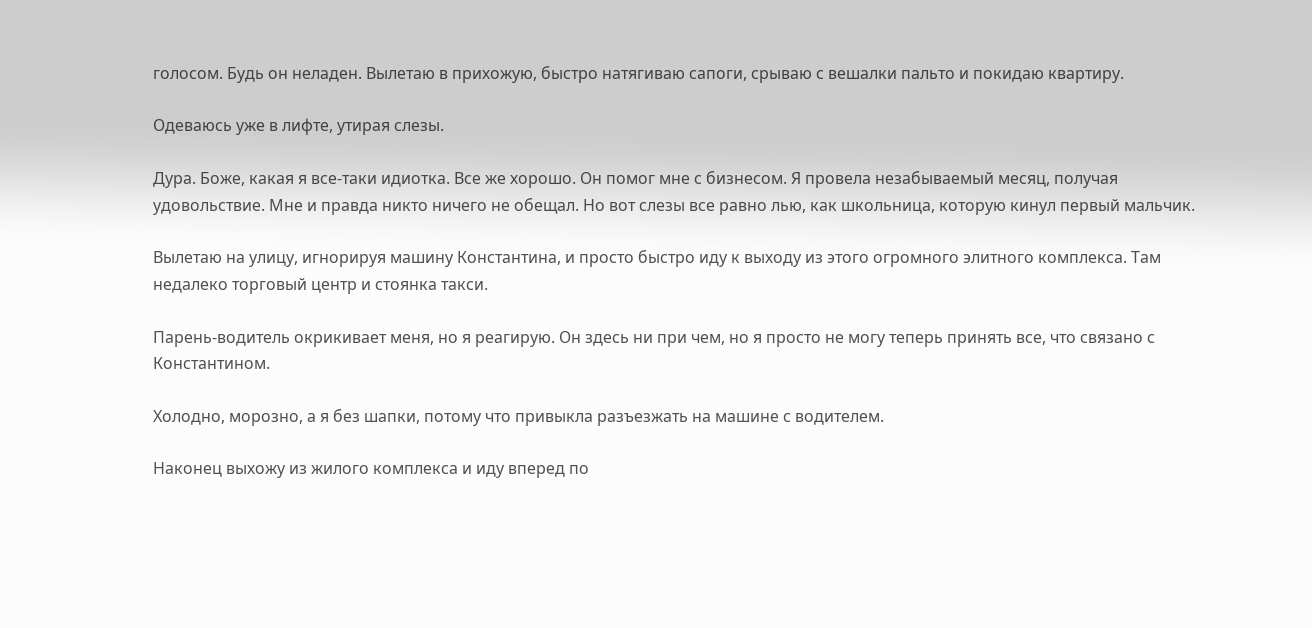голосом. Будь он неладен. Вылетаю в прихожую, быстро натягиваю сапоги, срываю с вешалки пальто и покидаю квартиру.

Одеваюсь уже в лифте, утирая слезы.

Дура. Боже, какая я все-таки идиотка. Все же хорошо. Он помог мне с бизнесом. Я провела незабываемый месяц, получая удовольствие. Мне и правда никто ничего не обещал. Но вот слезы все равно лью, как школьница, которую кинул первый мальчик.

Вылетаю на улицу, игнорируя машину Константина, и просто быстро иду к выходу из этого огромного элитного комплекса. Там недалеко торговый центр и стоянка такси.

Парень-водитель окрикивает меня, но я реагирую. Он здесь ни при чем, но я просто не могу теперь принять все, что связано с Константином.

Холодно, морозно, а я без шапки, потому что привыкла разъезжать на машине с водителем.

Наконец выхожу из жилого комплекса и иду вперед по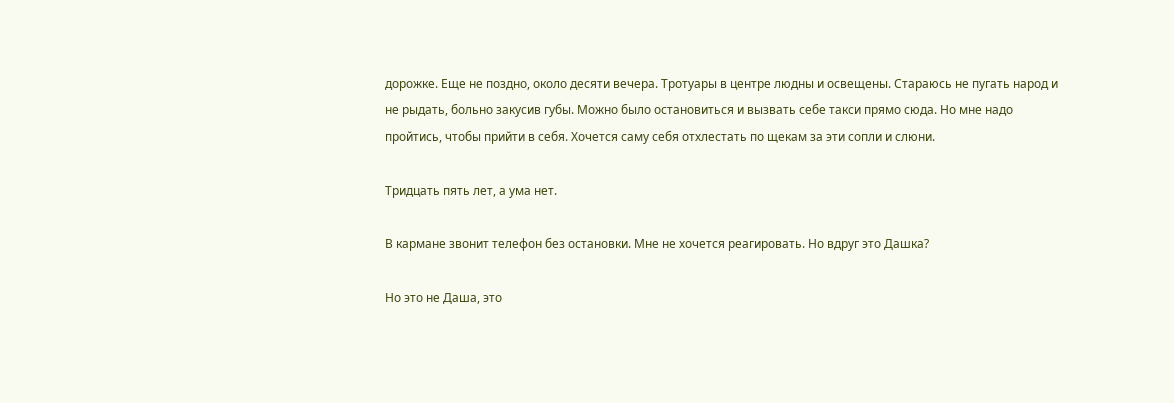дорожке. Еще не поздно, около десяти вечера. Тротуары в центре людны и освещены. Стараюсь не пугать народ и не рыдать, больно закусив губы. Можно было остановиться и вызвать себе такси прямо сюда. Но мне надо пройтись, чтобы прийти в себя. Хочется саму себя отхлестать по щекам за эти сопли и слюни.

Тридцать пять лет, а ума нет.

В кармане звонит телефон без остановки. Мне не хочется реагировать. Но вдруг это Дашка?

Но это не Даша, это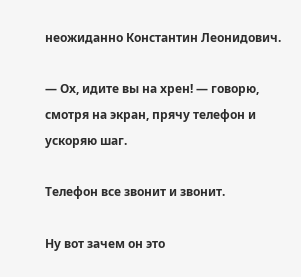неожиданно Константин Леонидович.

— Ох, идите вы на хрен! — говорю, смотря на экран, прячу телефон и ускоряю шаг.

Телефон все звонит и звонит.

Ну вот зачем он это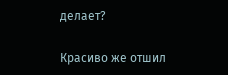делает?

Красиво же отшил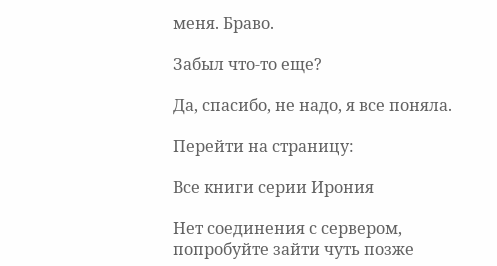меня. Браво.

Забыл что-то еще?

Да, спасибо, не надо, я все поняла.

Перейти на страницу:

Все книги серии Ирония

Нет соединения с сервером, попробуйте зайти чуть позже